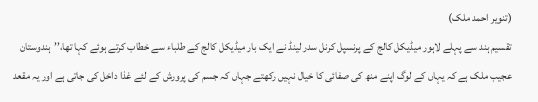(تنویر احمد ملک)
تقسیم ہند سے پہلے لاہور میڈیکل کالج کے پرنسپل کرنل سدر لینڈ نے ایک بار میڈیکل کالج کے طلباء سے خطاب کرتے ہوئے کہا تھا،’’ہندوستان عجیب ملک ہے کہ یہاں کے لوگ اپنے منھ کی صفائی کا خیال نہیں رکھتے جہاں کہ جسم کی پرورش کے لئے غذا داخل کی جاتی ہے اور یہ مقعد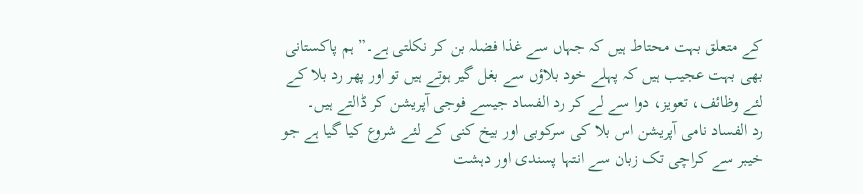کے متعلق بہت محتاط ہیں کہ جہاں سے غذا فضلہ بن کر نکلتی ہے۔” ہم پاکستانی بھی بہت عجیب ہیں کہ پہلے خود بلاؤں سے بغل گیر ہوتے ہیں تو اور پھر رد بلا کے لئے وظائف، تعویز، دوا سے لے کر رد الفساد جیسے فوجی آپریشن کر ڈالتے ہیں۔
رد الفساد نامی آپریشن اس بلا کی سرکوبی اور بیخ کنی کے لئے شروع کیا گیا ہے جو خیبر سے کراچی تک زبان سے انتہا پسندی اور دہشت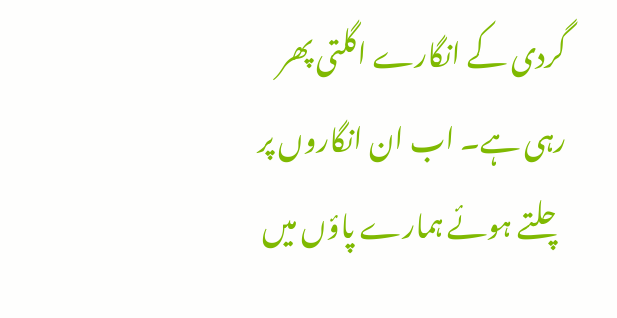گردی کے انگارے اگلتی پھر رہی ہے۔ اب ان انگاروں پر چلتے ہوئے ہمارے پاؤں میں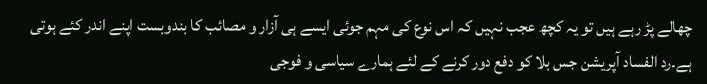چھالے پڑ رہے ہیں تو یہ کچھ عجب نہیں کہ اس نوع کی مہم جوئی ایسے ہی آزار و مصائب کا بندوبست اپنے اندر کئے ہوتی ہے۔رد الفساد آپریشن جس بلا کو دفع دور کرنے کے لئے ہمارے سیاسی و فوجی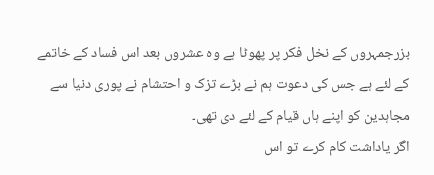بزرجمہروں کے نخل فکر پر پھوٹا ہے وہ عشروں بعد اس فساد کے خاتمے کے لئے ہے جس کی دعوت ہم نے بڑے تزک و احتشام نے پوری دنیا سے مجاہدین کو اپنے ہاں قیام کے لئے دی تھی۔
اگر یاداشت کام کرے تو اس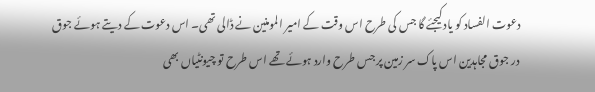دعوت الفساد کو یاد کیجئے گا جس کی طرح اس وقت کے امیر المومنین نے ڈالی تھی۔ اس دعوت کے دیتے ہوئے جوق در جوق مجاہدین اس پاک سر زمین پر جس طرح وارد ہوئے تھے اس طرح تو چیونٹیاں بھی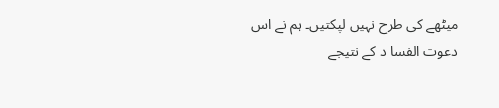میٹھے کی طرح نہیں لپکتیں۔ ہم نے اس دعوت الفسا د کے نتیجے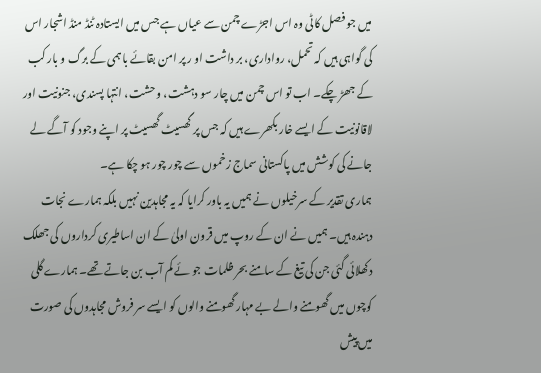میں جو فصل کاٹی وہ اس اجڑے چمن سے عیاں ہے جس میں ایستادہ ٹنڈ منڈ اشجار اس کی گواہی ہیں کہ تحمل، رواداری، بر داشت او ر پر امن بقائے با ہمی کے برگ و بار کب کے جھڑ چکے۔ اب تو اس چمن میں چار سو دہشت، و حشت، انتہا پسندی، جنونیت اور لاقانونیت کے ایسے خار بکھرے ہیں کہ جس پر گھسیٹ گھسیٹ پر اپنے وجود کو آگے لے جانے کی کوشش میں پاکستانی سماج زخموں سے چور چور ہو چکا ہے۔
ہماری تقدیر کے سرخیلوں نے ہمیں یہ باور کرایا کہ یہ مجاہدین نہیں بلکہ ہمارے نجات دہندہ ہیں۔ ہمیں نے ان کے روپ میں قرون اولیٰ کے ان اساطیری کرداروں کی جھلک دکھلائی گئی جن کی تیغ کے سامنے بحر ظلمات جو ئے کم آب بن جاتے تھے۔ ہمارے گلی کوچوں میں گھومنے والے بے مہار گھومنے والوں کو ایسے سر فروش مجاہدوں کی صورت میں پیش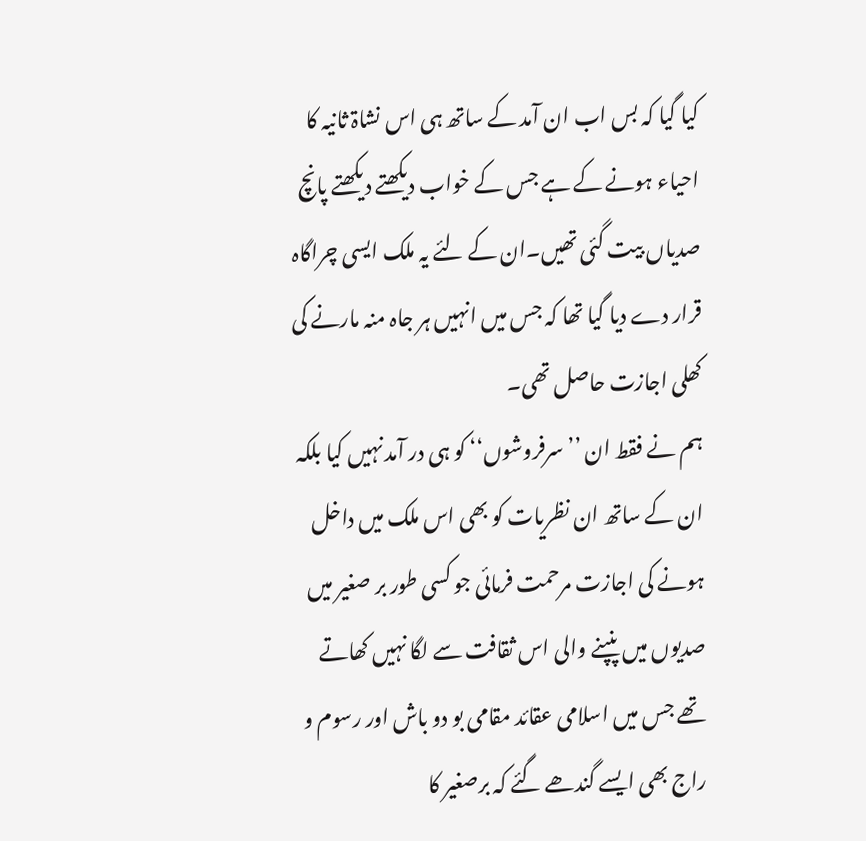کیا گیا کہ بس اب ان آمد کے ساتھ ہی اس نشاۃ ثانیہ کا احیاء ہونے کے ہے جس کے خواب دیکھتے دیکھتے پانچ صدیاں بیت گئی تھیں۔ان کے لئے یہ ملک ایسی چراگاہ قرار دے دیا گیا تھا کہ جس میں انہیں ہر جاہ منہ مارنے کی کھلی اجازت حاصل تھی۔
ہم نے فقط ان ’’سرفروشوں‘‘ کو ہی در آمد نہیں کیا بلکہ ان کے ساتھ ان نظریات کو بھی اس ملک میں داخل ہونے کی اجازت مرحمت فرمائی جو کسی طور بر صغیر میں صدیوں میں پنپنے والی اس ثقافت سے لگا نہیں کھاتے تھے جس میں اسلامی عقائد مقامی بو دو باش اور رسوم و راج بھی ایسے گندھے گئے کہ برصغیر کا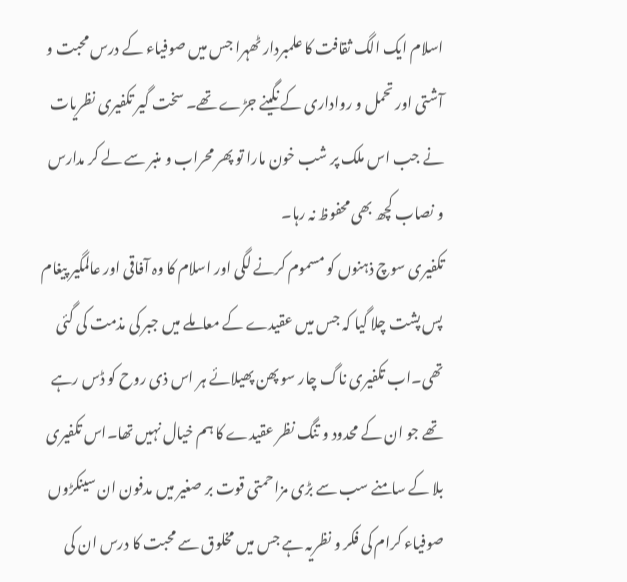اسلام ایک الگ ثقافت کا علمبردار ٹھہرا جس میں صوفیاء کے درس محبت و آشتی اور تحمل و رواداری کے نگینے جڑے تھے۔ سخت گیر تکفیری نظریات نے جب اس ملک پر شب خون مارا تو پھر محراب و منبر سے لے کر مدارس و نصاب کچھ بھی محفوظ نہ رہا۔
تکفیری سوچ ذہنوں کو مسموم کرنے لگی اور اسلام کا وہ آفاقی اور عالمگیر پیغام پس پشت چلا گیا کہ جس میں عقیدے کے معاملے میں جبر کی مذمت کی گئی تھی۔اب تکفیری ناگ چار سو پھن پھیلائے ہر اس ذی روح کو ڈس رہے تھے جو ان کے محدود و تنگ نظر عقیدے کا ہم خیال نہیں تھا۔اس تکفیری بلا کے سامنے سب سے بڑی مزاحمتی قوت بر صغیر میں مدفون ان سینکڑوں صوفیاء کرام کی فکر و نظریہ ہے جس میں مخلوق سے محبت کا درس ان کی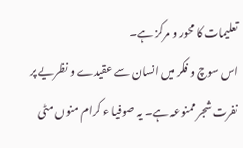تعلیمات کا محور و مرکز ہے۔
اس سوچ و فکر میں انسان سے عقیدے و نظریے پر نفرت شجر ممنوعہ ہے۔ یہ صوفیا ء کرام منوں مٹی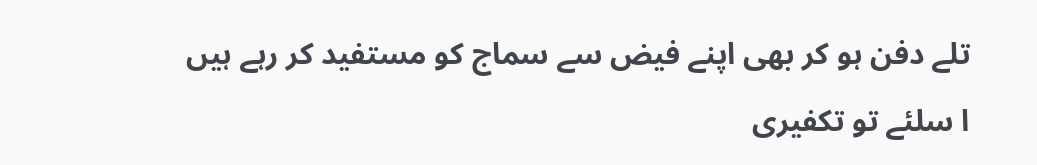تلے دفن ہو کر بھی اپنے فیض سے سماج کو مستفید کر رہے ہیں ا سلئے تو تکفیری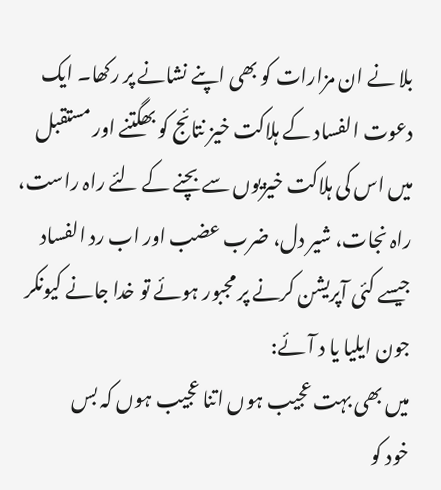بلا نے ان مزارات کو بھی اپنے نشانے پر رکھا۔ ایک دعوت الفساد کے ہلاکت خیز نتائج کو بھگتنے اور مستقبل میں اس کی ہلاکت خیزیوں سے بچنے کے لئے راہ راست، راہ نجات، شیر دل، ضرب عضب اور اب رد الفساد جیسے کئی آپریشن کرنے پر مجبور ہوئے تو خدا جانے کیونکر جون ایلیا یا د آئے:
میں بھی بہت عجیب ہوں اتنا عجیب ہوں کہ بس
خود کو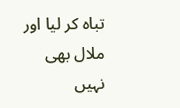تباہ کر لیا اور ملال بھی نہیں